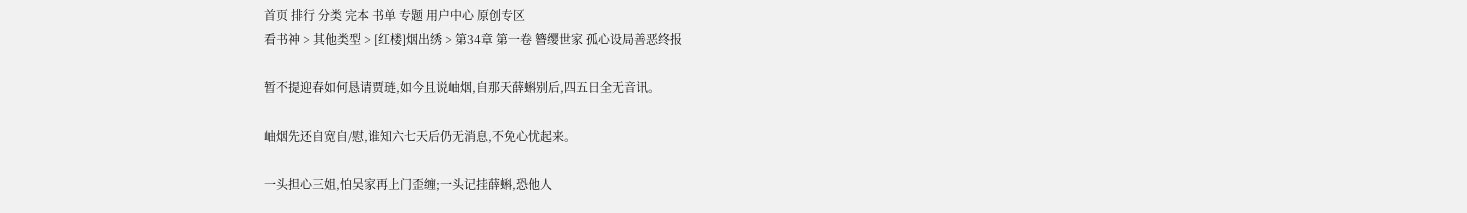首页 排行 分类 完本 书单 专题 用户中心 原创专区
看书神 > 其他类型 > [红楼]烟出绣 > 第34章 第一卷 簪缨世家 孤心设局善恶终报

暂不提迎春如何恳请贾琏,如今且说岫烟,自那天薛蝌别后,四五日全无音讯。

岫烟先还自宽自/慰,谁知六七天后仍无消息,不免心忧起来。

一头担心三姐,怕吴家再上门歪缠;一头记挂薛蝌,恐他人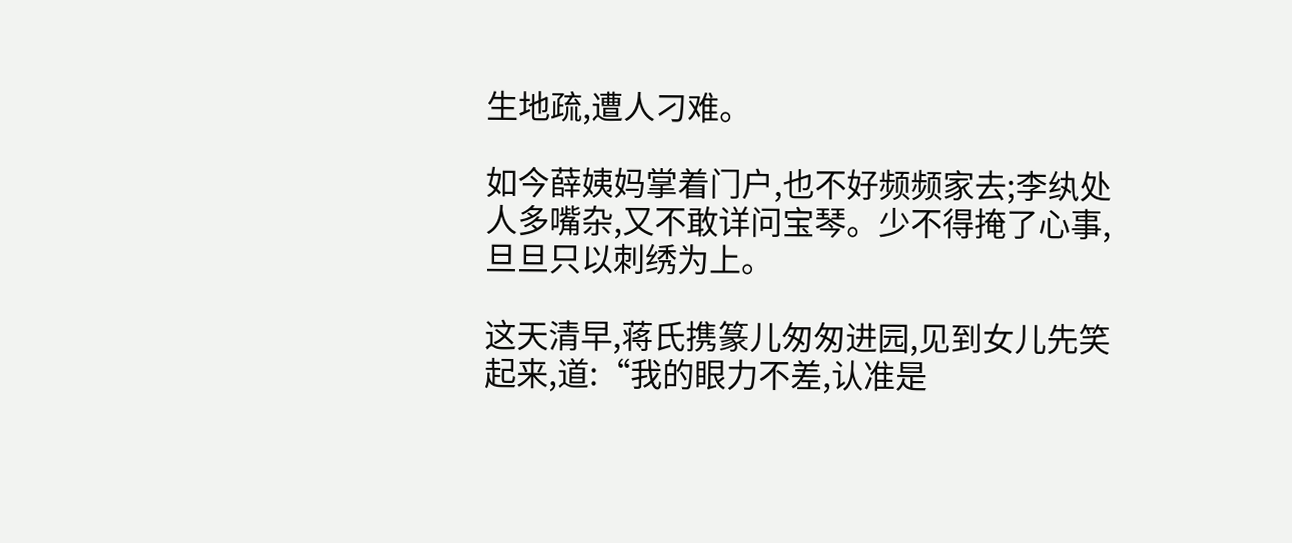生地疏,遭人刁难。

如今薛姨妈掌着门户,也不好频频家去;李纨处人多嘴杂,又不敢详问宝琴。少不得掩了心事,旦旦只以刺绣为上。

这天清早,蒋氏携篆儿匆匆进园,见到女儿先笑起来,道:“我的眼力不差,认准是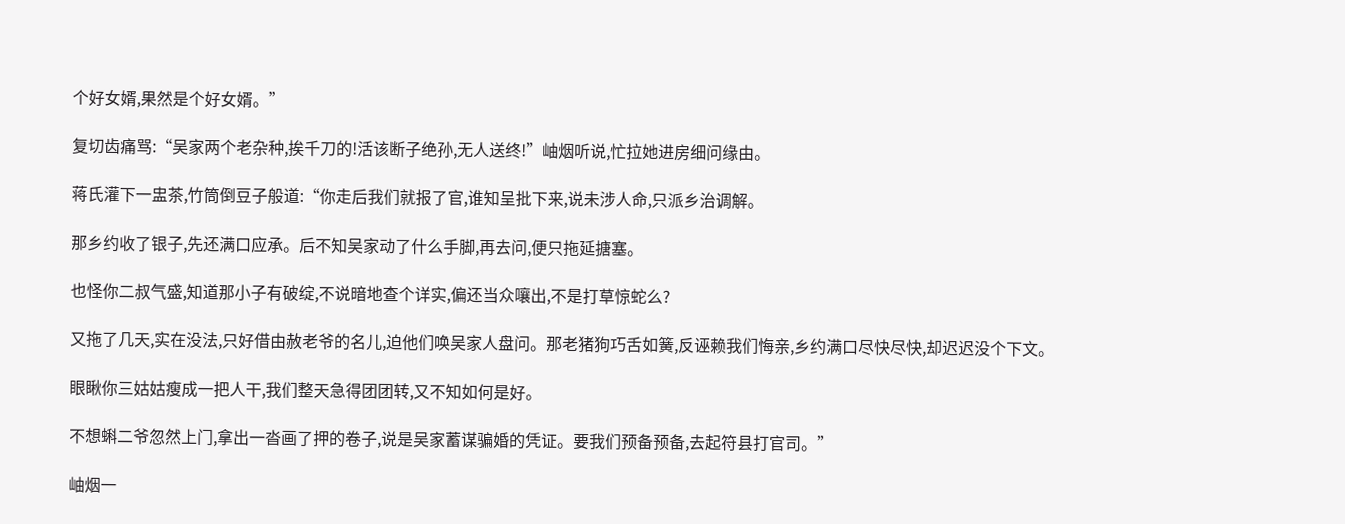个好女婿,果然是个好女婿。”

复切齿痛骂:“吴家两个老杂种,挨千刀的!活该断子绝孙,无人送终!”岫烟听说,忙拉她进房细问缘由。

蒋氏灌下一盅茶,竹筒倒豆子般道:“你走后我们就报了官,谁知呈批下来,说未涉人命,只派乡治调解。

那乡约收了银子,先还满口应承。后不知吴家动了什么手脚,再去问,便只拖延搪塞。

也怪你二叔气盛,知道那小子有破绽,不说暗地查个详实,偏还当众嚷出,不是打草惊蛇么?

又拖了几天,实在没法,只好借由赦老爷的名儿,迫他们唤吴家人盘问。那老猪狗巧舌如簧,反诬赖我们悔亲,乡约满口尽快尽快,却迟迟没个下文。

眼瞅你三姑姑瘦成一把人干,我们整天急得团团转,又不知如何是好。

不想蝌二爷忽然上门,拿出一沓画了押的卷子,说是吴家蓄谋骗婚的凭证。要我们预备预备,去起符县打官司。”

岫烟一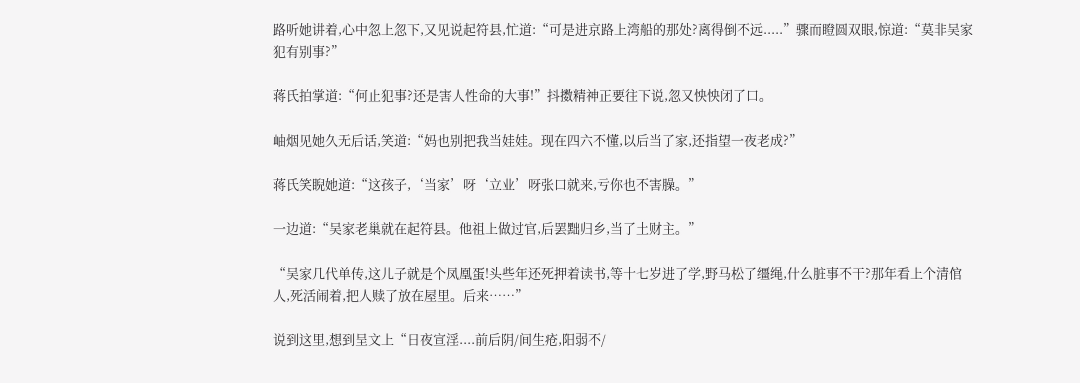路听她讲着,心中忽上忽下,又见说起符县,忙道:“可是进京路上湾船的那处?离得倒不远.....”骤而瞪圆双眼,惊道:“莫非吴家犯有别事?”

蒋氏拍掌道:“何止犯事?还是害人性命的大事!”抖擞精神正要往下说,忽又怏怏闭了口。

岫烟见她久无后话,笑道:“妈也别把我当娃娃。现在四六不懂,以后当了家,还指望一夜老成?”

蒋氏笑睨她道:“这孩子,‘当家’呀‘立业’呀张口就来,亏你也不害臊。”

一边道:“吴家老巢就在起符县。他祖上做过官,后罢黜归乡,当了土财主。”

“吴家几代单传,这儿子就是个凤凰蛋!头些年还死押着读书,等十七岁进了学,野马松了缰绳,什么脏事不干?那年看上个清倌人,死活闹着,把人赎了放在屋里。后来……”

说到这里,想到呈文上“日夜宣淫....前后阴/间生疮,阳弱不/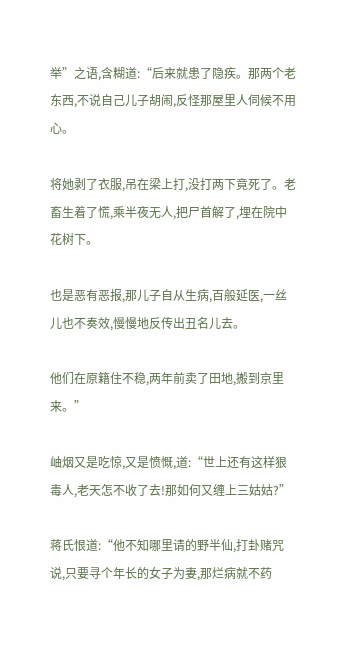举”之语,含糊道:“后来就患了隐疾。那两个老东西,不说自己儿子胡闹,反怪那屋里人伺候不用心。

将她剥了衣服,吊在梁上打,没打两下竟死了。老畜生着了慌,乘半夜无人,把尸首解了,埋在院中花树下。

也是恶有恶报,那儿子自从生病,百般延医,一丝儿也不奏效,慢慢地反传出丑名儿去。

他们在原籍住不稳,两年前卖了田地,搬到京里来。”

岫烟又是吃惊,又是愤慨,道:“世上还有这样狠毒人,老天怎不收了去!那如何又缠上三姑姑?”

蒋氏恨道:“他不知哪里请的野半仙,打卦赌咒说,只要寻个年长的女子为妻,那烂病就不药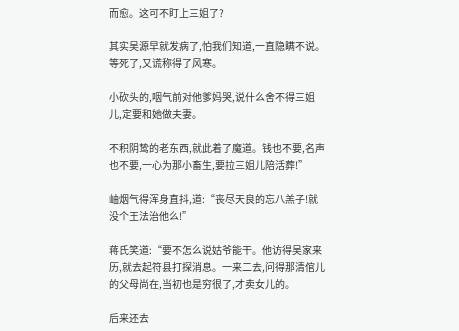而愈。这可不盯上三姐了?

其实吴源早就发病了,怕我们知道,一直隐瞒不说。等死了,又谎称得了风寒。

小砍头的,咽气前对他爹妈哭,说什么舍不得三姐儿,定要和她做夫妻。

不积阴鸷的老东西,就此着了魔道。钱也不要,名声也不要,一心为那小畜生,要拉三姐儿陪活葬!”

岫烟气得浑身直抖,道:“丧尽天良的忘八羔子!就没个王法治他么!”

蒋氏笑道:“要不怎么说姑爷能干。他访得吴家来历,就去起符县打探消息。一来二去,问得那清倌儿的父母尚在,当初也是穷很了,才卖女儿的。

后来还去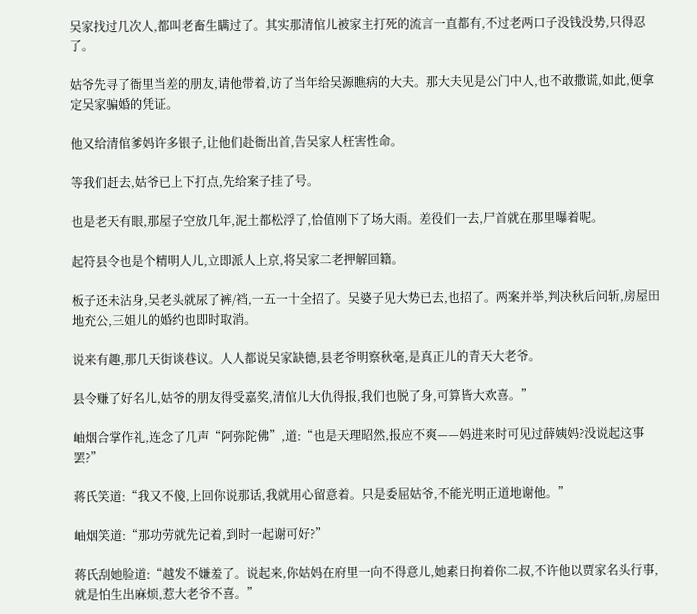吴家找过几次人,都叫老畜生瞒过了。其实那清倌儿被家主打死的流言一直都有,不过老两口子没钱没势,只得忍了。

姑爷先寻了衙里当差的朋友,请他带着,访了当年给吴源瞧病的大夫。那大夫见是公门中人,也不敢撒谎,如此,便拿定吴家骗婚的凭证。

他又给清倌爹妈许多银子,让他们赴衙出首,告吴家人枉害性命。

等我们赶去,姑爷已上下打点,先给案子挂了号。

也是老天有眼,那屋子空放几年,泥土都松浮了,恰值刚下了场大雨。差役们一去,尸首就在那里曝着呢。

起符县令也是个精明人儿,立即派人上京,将吴家二老押解回籍。

板子还未沾身,吴老头就尿了裤/裆,一五一十全招了。吴婆子见大势已去,也招了。两案并举,判决秋后问斩,房屋田地充公,三姐儿的婚约也即时取消。

说来有趣,那几天街谈巷议。人人都说吴家缺德,县老爷明察秋毫,是真正儿的青天大老爷。

县令赚了好名儿,姑爷的朋友得受嘉奖,清倌儿大仇得报,我们也脱了身,可算皆大欢喜。”

岫烟合掌作礼,连念了几声“阿弥陀佛”,道:“也是天理昭然,报应不爽——妈进来时可见过薛姨妈?没说起这事罢?”

蒋氏笑道:“我又不傻,上回你说那话,我就用心留意着。只是委屈姑爷,不能光明正道地谢他。”

岫烟笑道:“那功劳就先记着,到时一起谢可好?”

蒋氏刮她脸道:“越发不嫌羞了。说起来,你姑妈在府里一向不得意儿,她素日拘着你二叔,不许他以贾家名头行事,就是怕生出麻烦,惹大老爷不喜。”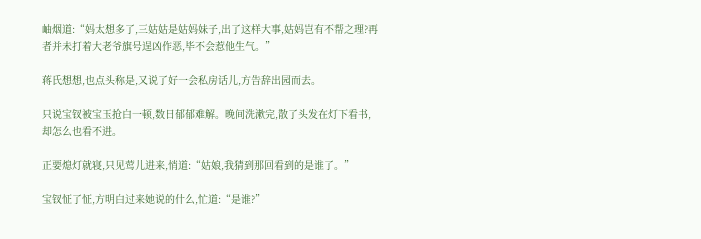岫烟道:“妈太想多了,三姑姑是姑妈妹子,出了这样大事,姑妈岂有不帮之理?再者并未打着大老爷旗号逞凶作恶,毕不会惹他生气。”

蒋氏想想,也点头称是,又说了好一会私房话儿,方告辞出园而去。

只说宝钗被宝玉抢白一顿,数日郁郁难解。晚间洗漱完,散了头发在灯下看书,却怎么也看不进。

正要熄灯就寝,只见莺儿进来,悄道:“姑娘,我猜到那回看到的是谁了。”

宝钗怔了怔,方明白过来她说的什么,忙道:“是谁?”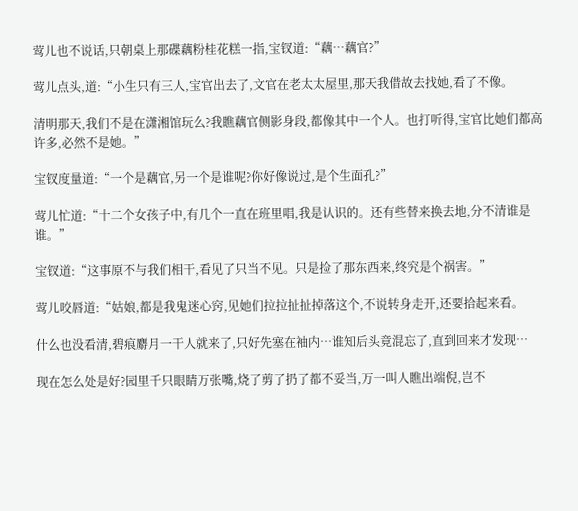莺儿也不说话,只朝桌上那碟藕粉桂花糕一指,宝钗道:“藕…藕官?”

莺儿点头,道:“小生只有三人,宝官出去了,文官在老太太屋里,那天我借故去找她,看了不像。

清明那天,我们不是在潇湘馆玩么?我瞧藕官侧影身段,都像其中一个人。也打听得,宝官比她们都高许多,必然不是她。”

宝钗度量道:“一个是藕官,另一个是谁呢?你好像说过,是个生面孔?”

莺儿忙道:“十二个女孩子中,有几个一直在班里唱,我是认识的。还有些替来换去地,分不清谁是谁。”

宝钗道:“这事原不与我们相干,看见了只当不见。只是捡了那东西来,终究是个祸害。”

莺儿咬唇道:“姑娘,都是我鬼迷心窍,见她们拉拉扯扯掉落这个,不说转身走开,还要拾起来看。

什么也没看清,碧痕麝月一干人就来了,只好先塞在袖内…谁知后头竟混忘了,直到回来才发现…

现在怎么处是好?园里千只眼睛万张嘴,烧了剪了扔了都不妥当,万一叫人瞧出端倪,岂不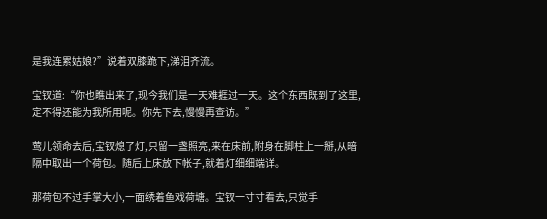是我连累姑娘?”说着双膝跪下,涕泪齐流。

宝钗道:“你也瞧出来了,现今我们是一天难捱过一天。这个东西既到了这里,定不得还能为我所用呢。你先下去,慢慢再查访。”

莺儿领命去后,宝钗熄了灯,只留一盏照亮,来在床前,附身在脚柱上一掰,从暗隔中取出一个荷包。随后上床放下帐子,就着灯细细端详。

那荷包不过手掌大小,一面绣着鱼戏荷塘。宝钗一寸寸看去,只觉手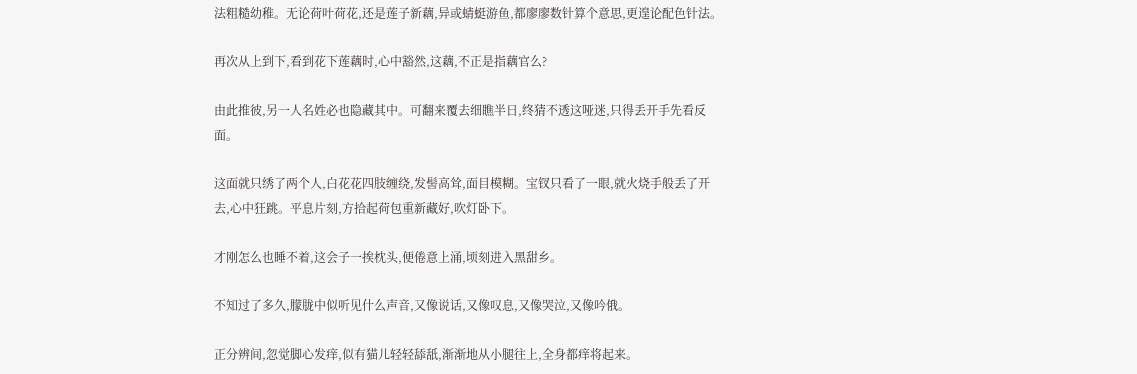法粗糙幼稚。无论荷叶荷花,还是莲子新藕,异或蜻蜓游鱼,都廖廖数针算个意思,更遑论配色针法。

再次从上到下,看到花下莲藕时,心中豁然,这藕,不正是指藕官么?

由此推彼,另一人名姓必也隐藏其中。可翻来覆去细瞧半日,终猜不透这哑迷,只得丢开手先看反面。

这面就只绣了两个人,白花花四肢缠绕,发髻高耸,面目模糊。宝钗只看了一眼,就火烧手般丢了开去,心中狂跳。平息片刻,方拾起荷包重新藏好,吹灯卧下。

才刚怎么也睡不着,这会子一挨枕头,便倦意上涌,顷刻进入黑甜乡。

不知过了多久,朦胧中似听见什么声音,又像说话,又像叹息,又像哭泣,又像吟俄。

正分辨间,忽觉脚心发痒,似有猫儿轻轻舔舐,渐渐地从小腿往上,全身都痒将起来。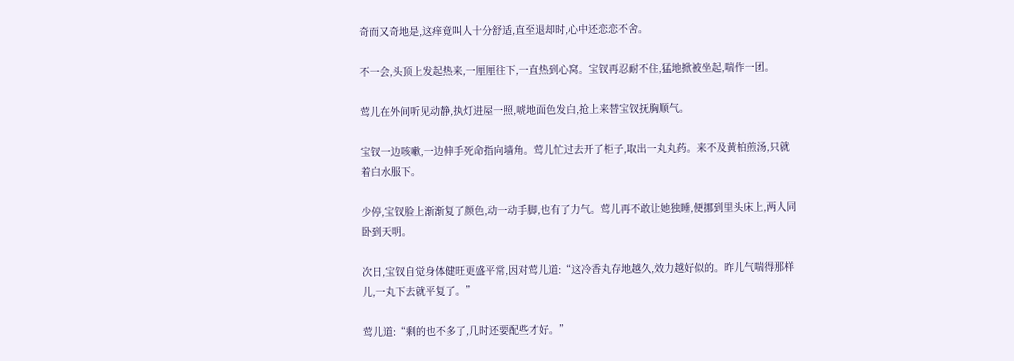奇而又奇地是,这痒竟叫人十分舒适,直至退却时,心中还恋恋不舍。

不一会,头顶上发起热来,一厘厘往下,一直热到心窝。宝钗再忍耐不住,猛地掀被坐起,喘作一团。

莺儿在外间听见动静,执灯进屋一照,唬地面色发白,抢上来替宝钗抚胸顺气。

宝钗一边咳嗽,一边伸手死命指向墙角。莺儿忙过去开了柜子,取出一丸丸药。来不及黄柏煎汤,只就着白水服下。

少停,宝钗脸上渐渐复了颜色,动一动手脚,也有了力气。莺儿再不敢让她独睡,便挪到里头床上,两人同卧到天明。

次日,宝钗自觉身体健旺更盛平常,因对莺儿道:“这冷香丸存地越久,效力越好似的。昨儿气喘得那样儿,一丸下去就平复了。”

莺儿道:“剩的也不多了,几时还要配些才好。”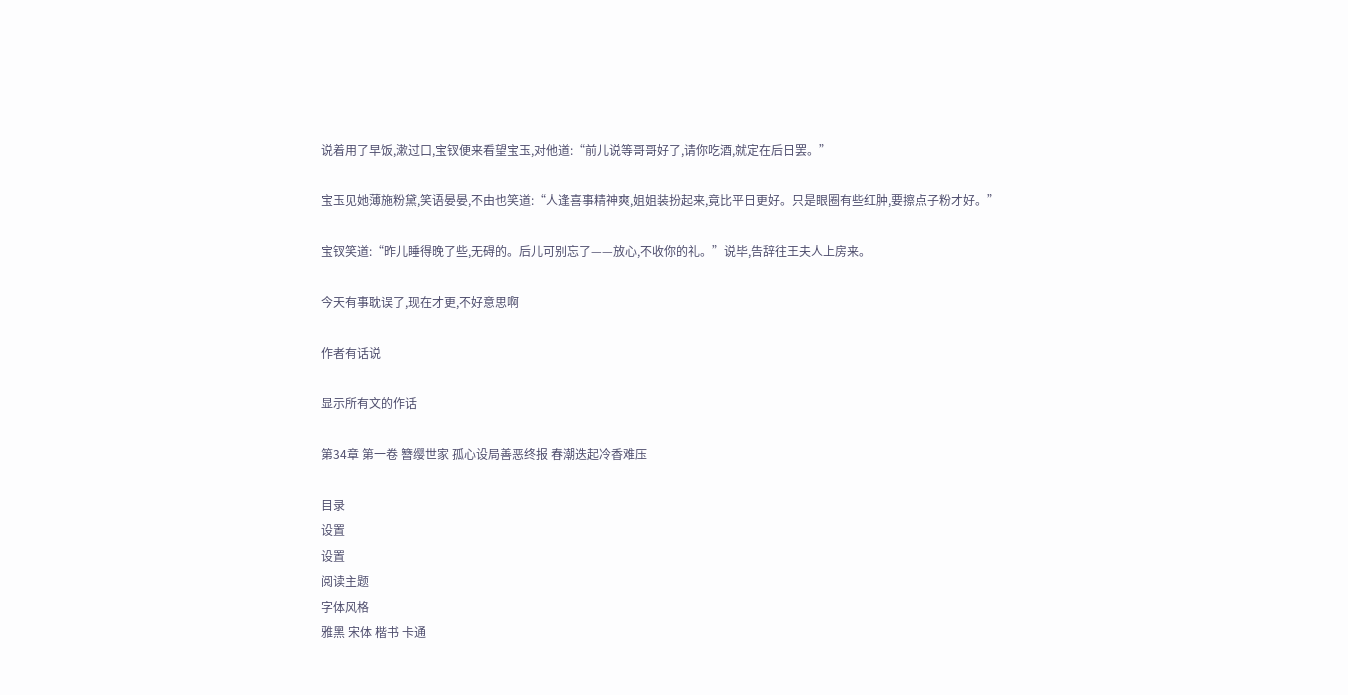说着用了早饭,漱过口,宝钗便来看望宝玉,对他道:“前儿说等哥哥好了,请你吃酒,就定在后日罢。”

宝玉见她薄施粉黛,笑语晏晏,不由也笑道:“人逢喜事精神爽,姐姐装扮起来,竟比平日更好。只是眼圈有些红肿,要擦点子粉才好。”

宝钗笑道:“昨儿睡得晚了些,无碍的。后儿可别忘了——放心,不收你的礼。”说毕,告辞往王夫人上房来。

今天有事耽误了,现在才更,不好意思啊

作者有话说

显示所有文的作话

第34章 第一卷 簪缨世家 孤心设局善恶终报 春潮迭起冷香难压

目录
设置
设置
阅读主题
字体风格
雅黑 宋体 楷书 卡通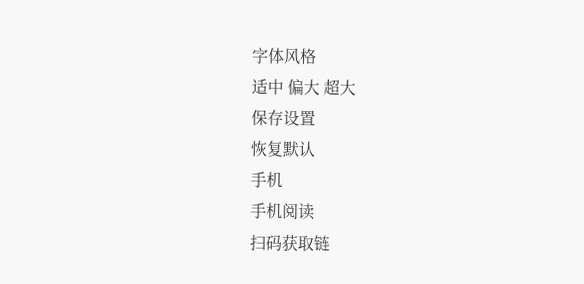字体风格
适中 偏大 超大
保存设置
恢复默认
手机
手机阅读
扫码获取链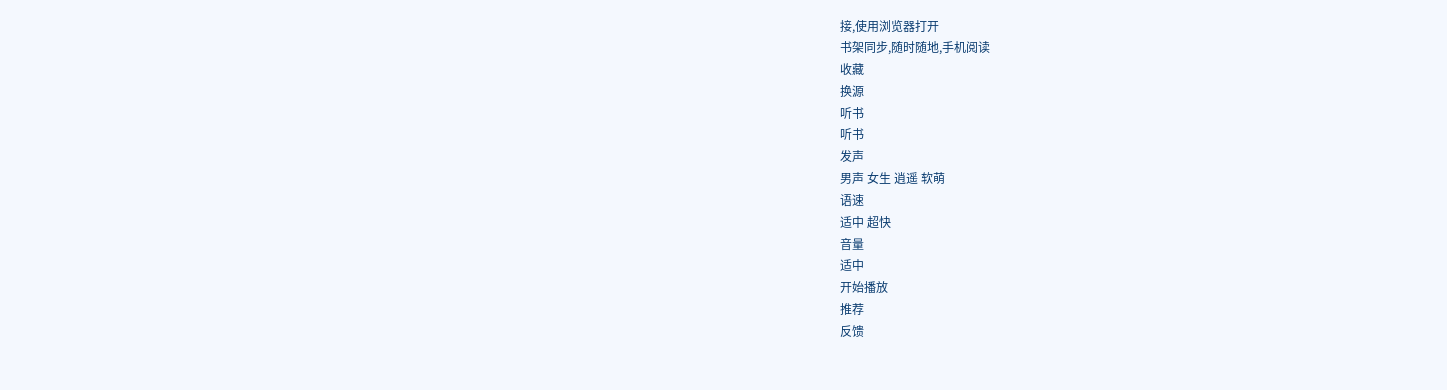接,使用浏览器打开
书架同步,随时随地,手机阅读
收藏
换源
听书
听书
发声
男声 女生 逍遥 软萌
语速
适中 超快
音量
适中
开始播放
推荐
反馈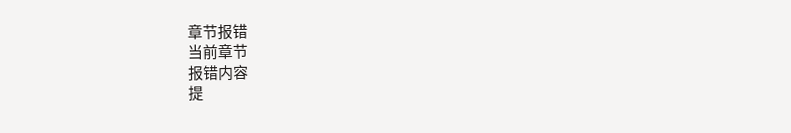章节报错
当前章节
报错内容
提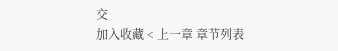交
加入收藏 < 上一章 章节列表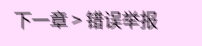下一章 > 错误举报